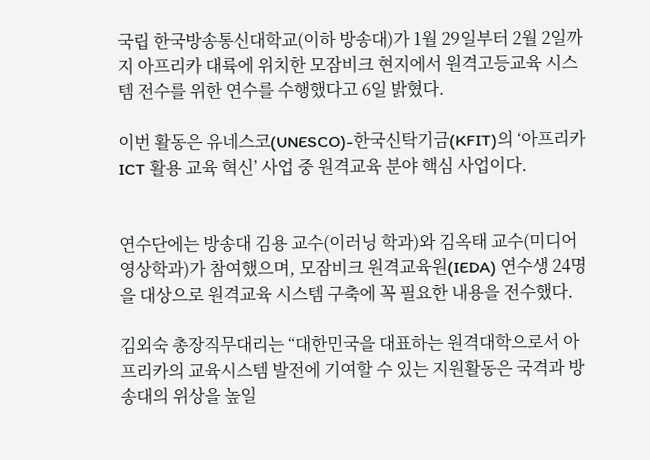국립 한국방송통신대학교(이하 방송대)가 1월 29일부터 2월 2일까지 아프리카 대륙에 위치한 모잠비크 현지에서 원격고등교육 시스템 전수를 위한 연수를 수행했다고 6일 밝혔다.

이번 활동은 유네스코(UNESCO)-한국신탁기금(KFIT)의 ‘아프리카 ICT 활용 교육 혁신’ 사업 중 원격교육 분야 핵심 사업이다.


연수단에는 방송대 김용 교수(이러닝 학과)와 김옥태 교수(미디어영상학과)가 참여했으며, 모잠비크 원격교육원(IEDA) 연수생 24명을 대상으로 원격교육 시스템 구축에 꼭 필요한 내용을 전수했다.

김외숙 총장직무대리는 “대한민국을 대표하는 원격대학으로서 아프리카의 교육시스템 발전에 기여할 수 있는 지원활동은 국격과 방송대의 위상을 높일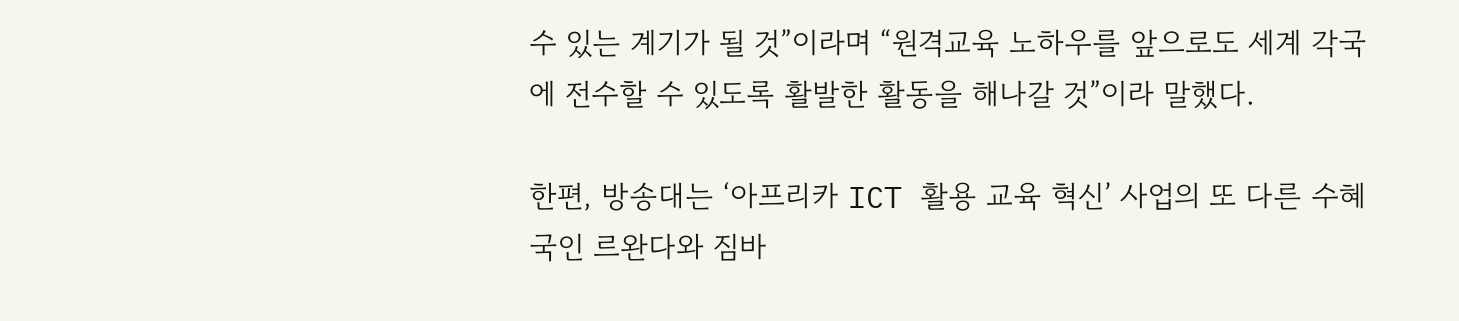수 있는 계기가 될 것”이라며 “원격교육 노하우를 앞으로도 세계 각국에 전수할 수 있도록 활발한 활동을 해나갈 것”이라 말했다.

한편, 방송대는 ‘아프리카 ICT 활용 교육 혁신’ 사업의 또 다른 수혜국인 르완다와 짐바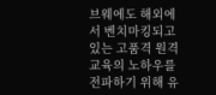브웨에도 해외에서 벤치마킹되고 있는 고품격 원격교육의 노하우를 전파하기 위해 유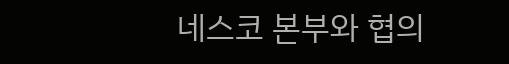네스코 본부와 협의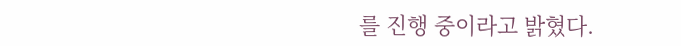를 진행 중이라고 밝혔다.